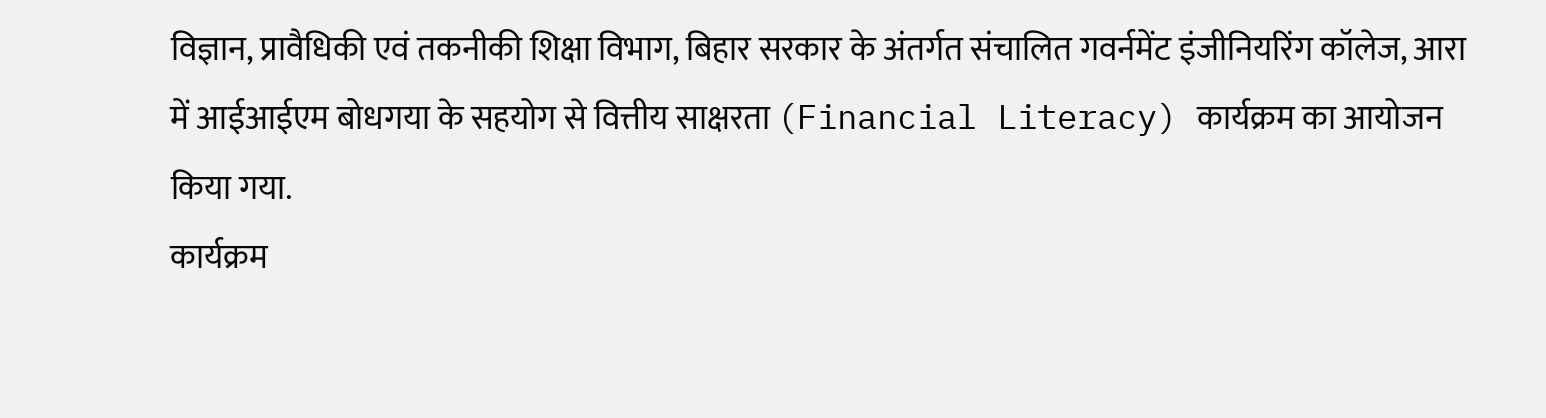विज्ञान, प्रावैधिकी एवं तकनीकी शिक्षा विभाग, बिहार सरकार के अंतर्गत संचालित गवर्नमेंट इंजीनियरिंग कॉलेज, आरा में आईआईएम बोधगया के सहयोग से वित्तीय साक्षरता (Financial Literacy) कार्यक्रम का आयोजन किया गया.
कार्यक्रम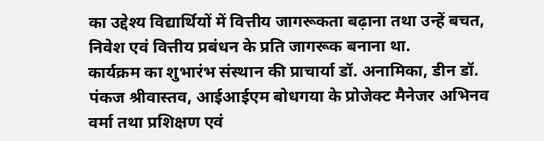का उद्देश्य विद्यार्थियों में वित्तीय जागरूकता बढ़ाना तथा उन्हें बचत, निवेश एवं वित्तीय प्रबंधन के प्रति जागरूक बनाना था.
कार्यक्रम का शुभारंभ संस्थान की प्राचार्या डॉ. अनामिका, डीन डॉ. पंकज श्रीवास्तव, आईआईएम बोधगया के प्रोजेक्ट मैनेजर अभिनव वर्मा तथा प्रशिक्षण एवं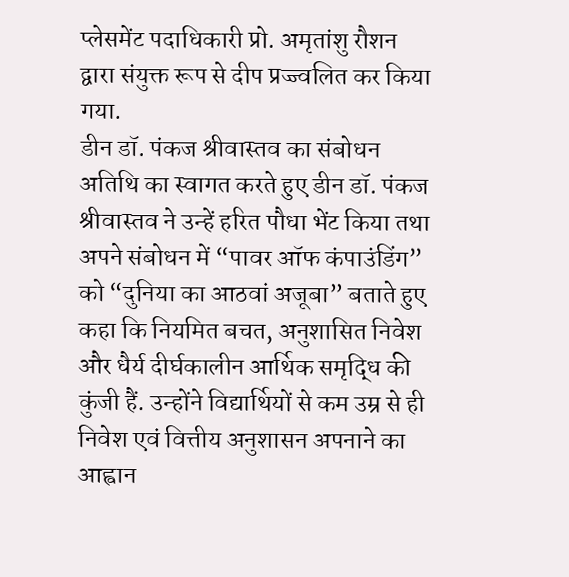प्लेसमेंट पदाधिकारी प्रो. अमृतांशु रौशन द्वारा संयुक्त रूप से दीप प्रज्ज्वलित कर किया गया.
डीन डॉ. पंकज श्रीवास्तव का संबोधन
अतिथि का स्वागत करते हुए डीन डॉ. पंकज श्रीवास्तव ने उन्हें हरित पौधा भेंट किया तथा अपने संबोधन में “पावर ऑफ कंपाउंडिंग” को “दुनिया का आठवां अजूबा” बताते हुए कहा कि नियमित बचत, अनुशासित निवेश और धैर्य दीर्घकालीन आर्थिक समृद्धि की कुंजी हैं. उन्होंने विद्यार्थियों से कम उम्र से ही निवेश एवं वित्तीय अनुशासन अपनाने का आह्वान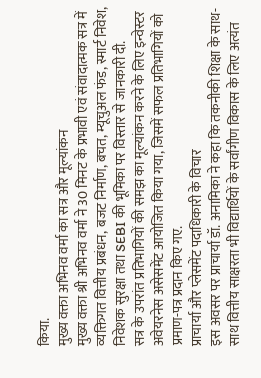किया.
मुख्य वक्ता अभिनव वर्मा का सत्र और मूल्यांकन
मुख्य वक्ता श्री अभिनव वर्मा ने 30 मिनट के प्रभावी एवं संवादात्मक सत्र में व्यक्तिगत वित्तीय प्रबंधन, बजट निर्माण, बचत, म्यूचुअल फंड, स्मार्ट निवेश, निवेशक सुरक्षा तथा SEBI की भूमिका पर विस्तार से जानकारी दी.
सत्र के उपरांत प्रतिभागियों की समझ का मूल्यांकन करने के लिए इन्वेस्टर अवेयरनेस असेसमेंट आयोजित किया गया, जिसमें सफल प्रतिभागियों को प्रमाण-पत्र प्रदान किए गए.
प्राचार्या और प्लेसमेंट पदाधिकारी के विचार
इस अवसर पर प्राचार्या डॉ. अनामिका ने कहा कि तकनीकी शिक्षा के साथ-साथ वित्तीय साक्षरता भी विद्यार्थियों के सर्वांगीण विकास के लिए अत्यंत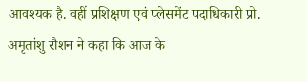आवश्यक है. वहीं प्रशिक्षण एवं प्लेसमेंट पदाधिकारी प्रो. अमृतांशु रौशन ने कहा कि आज के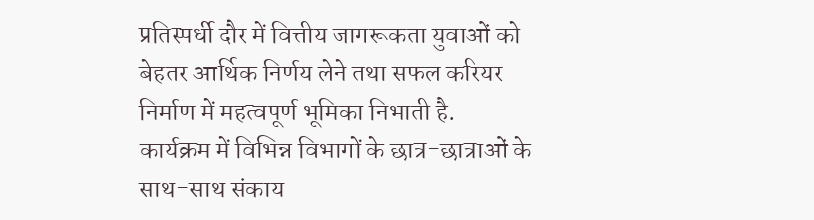प्रतिस्पर्धी दौर में वित्तीय जागरूकता युवाओं को बेहतर आर्थिक निर्णय लेने तथा सफल करियर निर्माण में महत्वपूर्ण भूमिका निभाती है.
कार्यक्रम में विभिन्न विभागों के छात्र-छात्राओं के साथ-साथ संकाय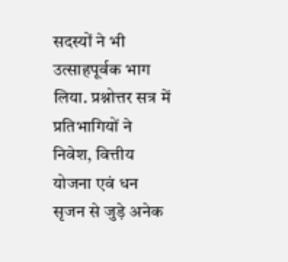सदस्यों ने भी उत्साहपूर्वक भाग लिया. प्रश्नोत्तर सत्र में प्रतिभागियों ने निवेश, वित्तीय योजना एवं धन सृजन से जुड़े अनेक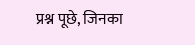प्रश्न पूछे, जिनका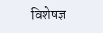विशेषज्ञ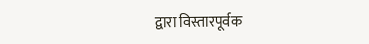द्वारा विस्तारपूर्वक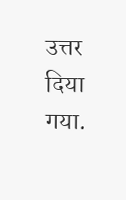उत्तर दिया गया.